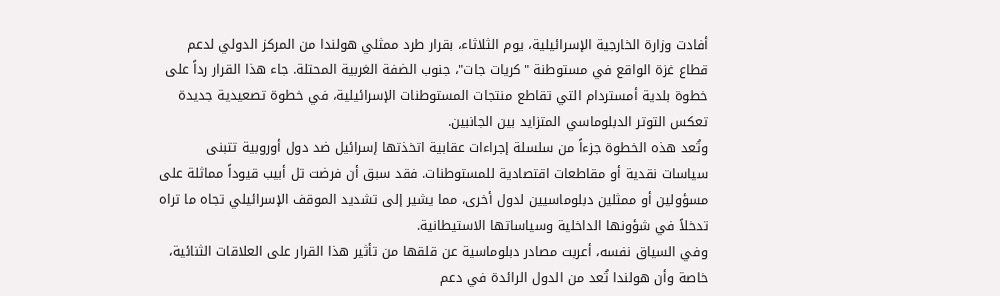أفادت وزارة الخارجية الإسرائيلية، يوم الثلاثاء، بقرار طرد ممثلي هولندا من المركز الدولي لدعم قطاع غزة الواقع في مستوطنة "كريات جات"، جنوب الضفة الغربية المحتلة. جاء هذا القرار رداً على خطوة بلدية أمستردام التي تقاطع منتجات المستوطنات الإسرائيلية، في خطوة تصعيدية جديدة تعكس التوتر الدبلوماسي المتزايد بين الجانبين.
وتُعد هذه الخطوة جزءاً من سلسلة إجراءات عقابية اتخذتها إسرائيل ضد دول أوروبية تتبنى سياسات نقدية أو مقاطعات اقتصادية للمستوطنات. فقد سبق أن فرضت تل أبيب قيوداً مماثلة على مسؤولين أو ممثلين دبلوماسيين لدول أخرى، مما يشير إلى تشديد الموقف الإسرائيلي تجاه ما تراه تدخلاً في شؤونها الداخلية وسياساتها الاستيطانية.
وفي السياق نفسه، أعربت مصادر دبلوماسية عن قلقها من تأثير هذا القرار على العلاقات الثنائية، خاصة وأن هولندا تُعد من الدول الرائدة في دعم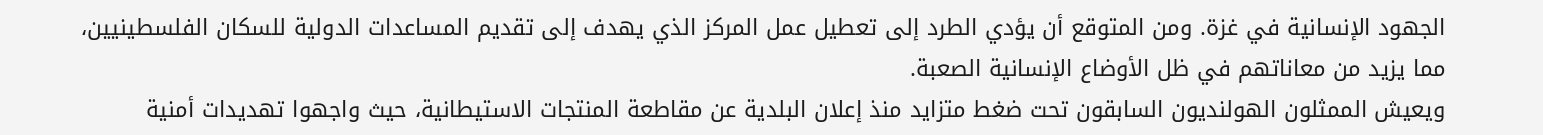الجهود الإنسانية في غزة. ومن المتوقع أن يؤدي الطرد إلى تعطيل عمل المركز الذي يهدف إلى تقديم المساعدات الدولية للسكان الفلسطينيين، مما يزيد من معاناتهم في ظل الأوضاع الإنسانية الصعبة.
ويعيش الممثلون الهولنديون السابقون تحت ضغط متزايد منذ إعلان البلدية عن مقاطعة المنتجات الاستيطانية، حيث واجهوا تهديدات أمنية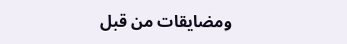ومضايقات من قبل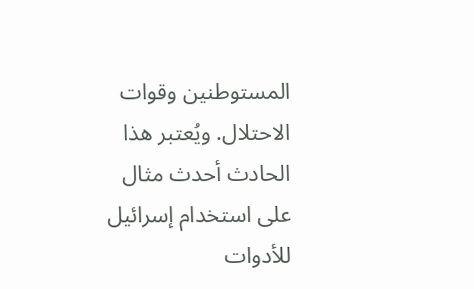المستوطنين وقوات الاحتلال. ويُعتبر هذا الحادث أحدث مثال على استخدام إسرائيل للأدوات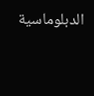الدبلوماسية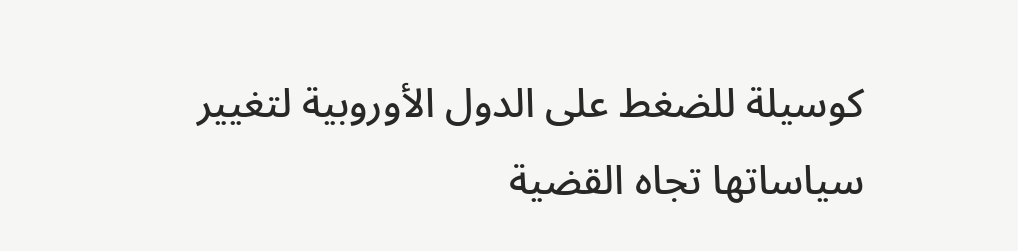كوسيلة للضغط على الدول الأوروبية لتغيير سياساتها تجاه القضية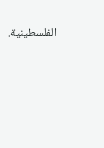الفلسطينية.